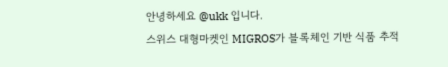안녕하세요 @ukk 입니다.
스위스 대형마켓인 MIGROS가 블록체인 기반 식품 추적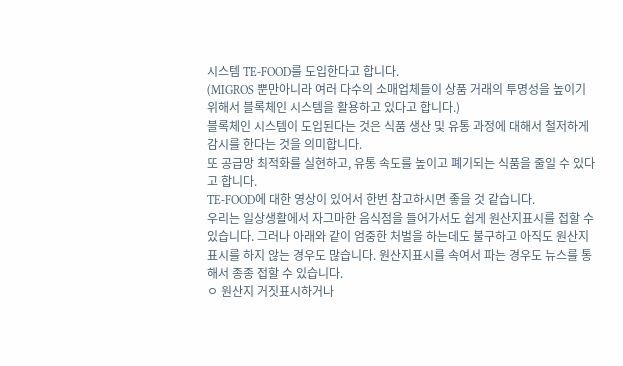시스템 TE-FOOD를 도입한다고 합니다.
(MIGROS 뿐만아니라 여러 다수의 소매업체들이 상품 거래의 투명성을 높이기 위해서 블록체인 시스템을 활용하고 있다고 합니다.)
블록체인 시스템이 도입된다는 것은 식품 생산 및 유통 과정에 대해서 철저하게 감시를 한다는 것을 의미합니다.
또 공급망 최적화를 실현하고, 유통 속도를 높이고 폐기되는 식품을 줄일 수 있다고 합니다.
TE-FOOD에 대한 영상이 있어서 한번 참고하시면 좋을 것 같습니다.
우리는 일상생활에서 자그마한 음식점을 들어가서도 쉽게 원산지표시를 접할 수 있습니다. 그러나 아래와 같이 엄중한 처벌을 하는데도 불구하고 아직도 원산지표시를 하지 않는 경우도 많습니다. 원산지표시를 속여서 파는 경우도 뉴스를 통해서 종종 접할 수 있습니다.
ㅇ 원산지 거짓표시하거나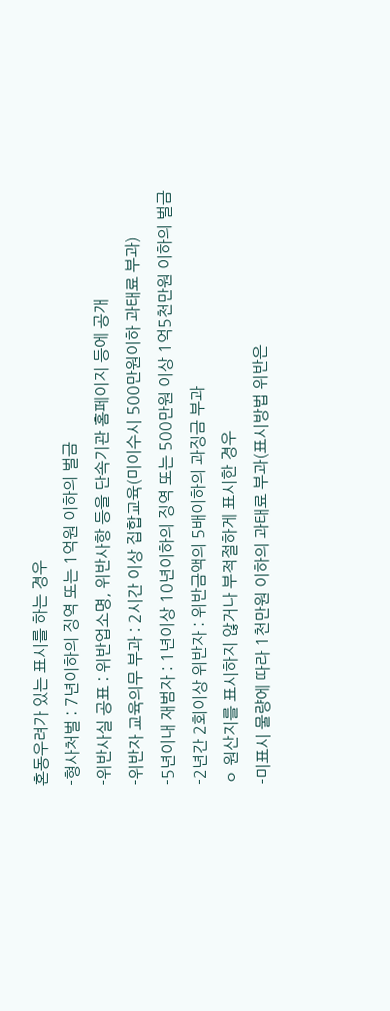혼동우려가 있는 표시를 하는 경우
-형사처벌 : 7년이하의 징역 또는 1억원 이하의 벌금
-위반사실 공표 : 위반업소명, 위반사항 등을 단속기관 홈페이지 등에 공개
-위반자 교육의무 부과 : 2시간 이상 집합교육(미이수시 500만원이하 과태료 부과)
-5년이내 재범자 : 1년이상 10년이하의 징역 또는 500만원 이상 1억5천만원 이하의 벌금
-2년간 2회이상 위반자 : 위반금액의 5배이하의 과징금 부과
ㅇ 원산지를 표시하지 않거나 부적절하게 표시한 경우
-미표시 물량에 따라 1천만원 이하의 과태료 부과(표시방법 위반은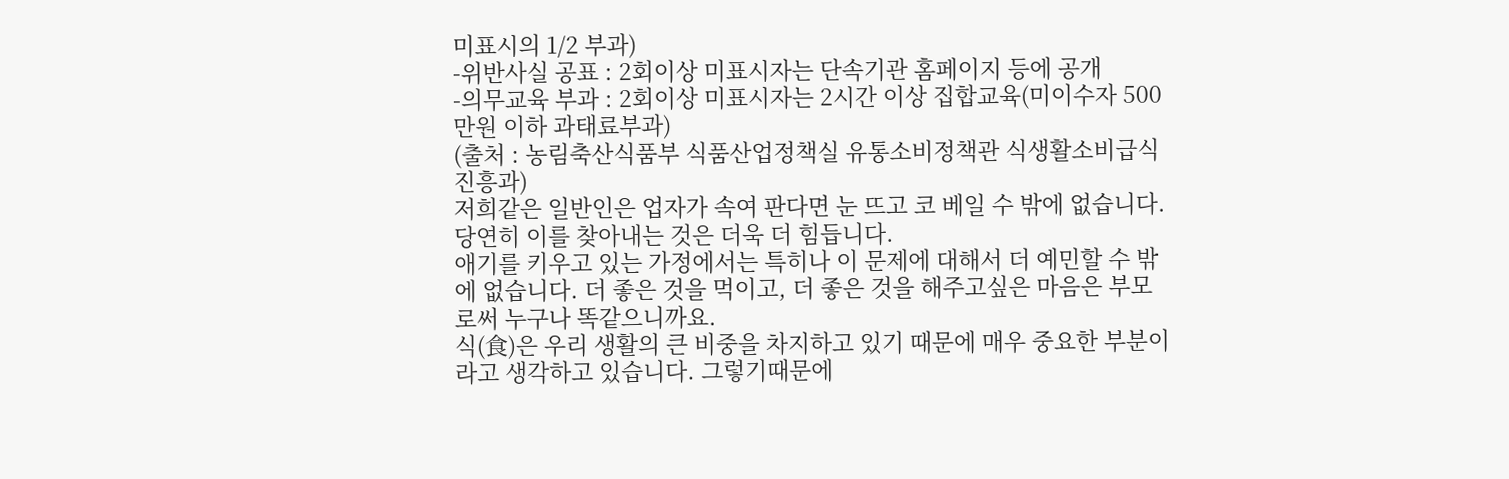미표시의 1/2 부과)
-위반사실 공표 : 2회이상 미표시자는 단속기관 홈페이지 등에 공개
-의무교육 부과 : 2회이상 미표시자는 2시간 이상 집합교육(미이수자 500만원 이하 과태료부과)
(출처 : 농림축산식품부 식품산업정책실 유통소비정책관 식생활소비급식진흥과)
저희같은 일반인은 업자가 속여 판다면 눈 뜨고 코 베일 수 밖에 없습니다.
당연히 이를 찾아내는 것은 더욱 더 힘듭니다.
애기를 키우고 있는 가정에서는 특히나 이 문제에 대해서 더 예민할 수 밖에 없습니다. 더 좋은 것을 먹이고, 더 좋은 것을 해주고싶은 마음은 부모로써 누구나 똑같으니까요.
식(食)은 우리 생활의 큰 비중을 차지하고 있기 때문에 매우 중요한 부분이라고 생각하고 있습니다. 그렇기때문에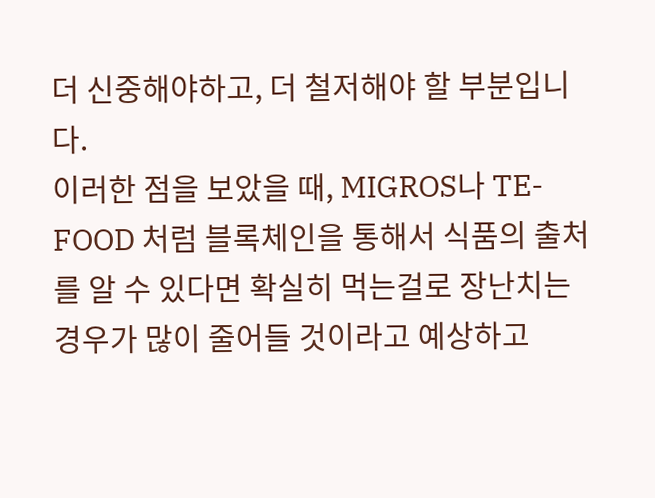더 신중해야하고, 더 철저해야 할 부분입니다.
이러한 점을 보았을 때, MIGROS나 TE-FOOD 처럼 블록체인을 통해서 식품의 출처를 알 수 있다면 확실히 먹는걸로 장난치는 경우가 많이 줄어들 것이라고 예상하고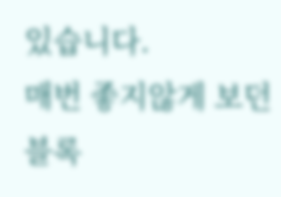있습니다.
매번 좋지않게 보던 블록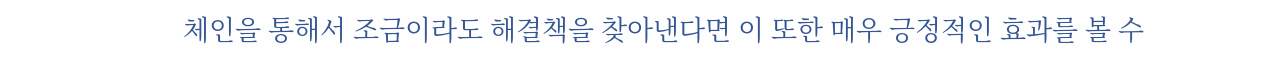체인을 통해서 조금이라도 해결책을 찾아낸다면 이 또한 매우 긍정적인 효과를 볼 수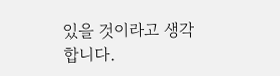있을 것이라고 생각합니다.